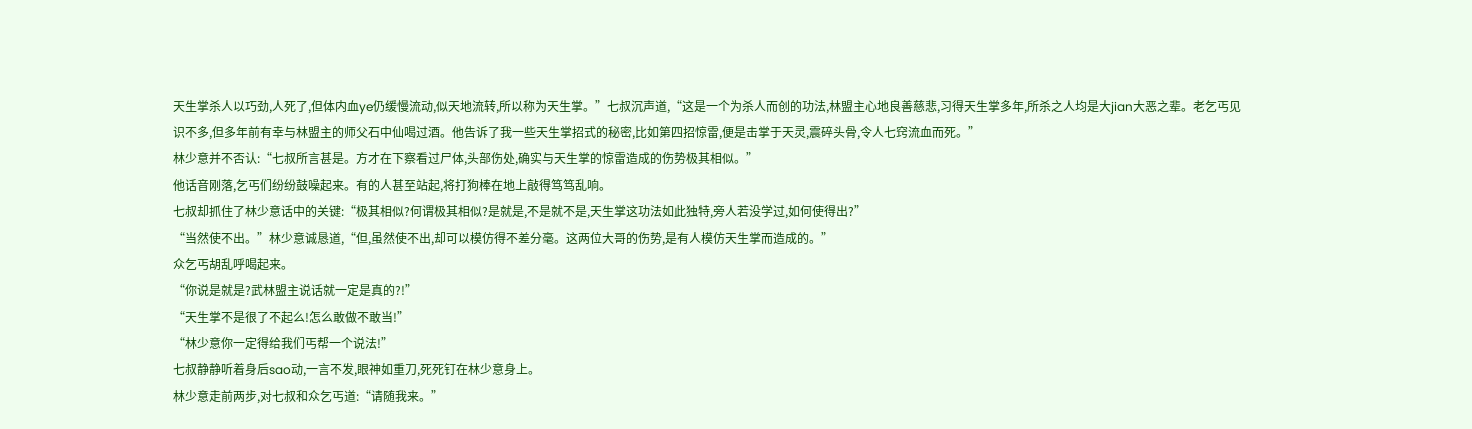天生掌杀人以巧劲,人死了,但体内血ye仍缓慢流动,似天地流转,所以称为天生掌。”七叔沉声道,“这是一个为杀人而创的功法,林盟主心地良善慈悲,习得天生掌多年,所杀之人均是大jian大恶之辈。老乞丐见识不多,但多年前有幸与林盟主的师父石中仙喝过酒。他告诉了我一些天生掌招式的秘密,比如第四招惊雷,便是击掌于天灵,震碎头骨,令人七窍流血而死。”
林少意并不否认:“七叔所言甚是。方才在下察看过尸体,头部伤处,确实与天生掌的惊雷造成的伤势极其相似。”
他话音刚落,乞丐们纷纷鼓噪起来。有的人甚至站起,将打狗棒在地上敲得笃笃乱响。
七叔却抓住了林少意话中的关键:“极其相似?何谓极其相似?是就是,不是就不是,天生掌这功法如此独特,旁人若没学过,如何使得出?”
“当然使不出。”林少意诚恳道,“但,虽然使不出,却可以模仿得不差分毫。这两位大哥的伤势,是有人模仿天生掌而造成的。”
众乞丐胡乱呼喝起来。
“你说是就是?武林盟主说话就一定是真的?!”
“天生掌不是很了不起么!怎么敢做不敢当!”
“林少意你一定得给我们丐帮一个说法!”
七叔静静听着身后sao动,一言不发,眼神如重刀,死死钉在林少意身上。
林少意走前两步,对七叔和众乞丐道:“请随我来。”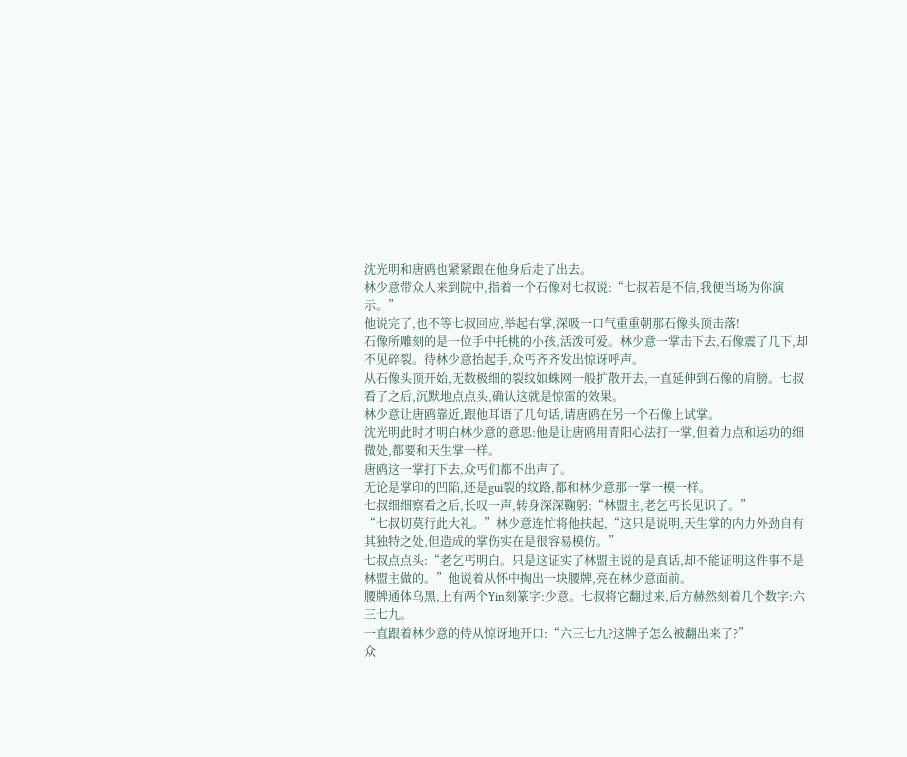沈光明和唐鸥也紧紧跟在他身后走了出去。
林少意带众人来到院中,指着一个石像对七叔说:“七叔若是不信,我便当场为你演示。”
他说完了,也不等七叔回应,举起右掌,深吸一口气重重朝那石像头顶击落!
石像所雕刻的是一位手中托桃的小孩,活泼可爱。林少意一掌击下去,石像震了几下,却不见碎裂。待林少意抬起手,众丐齐齐发出惊讶呼声。
从石像头顶开始,无数极细的裂纹如蛛网一般扩散开去,一直延伸到石像的肩膀。七叔看了之后,沉默地点点头,确认这就是惊雷的效果。
林少意让唐鸥靠近,跟他耳语了几句话,请唐鸥在另一个石像上试掌。
沈光明此时才明白林少意的意思:他是让唐鸥用青阳心法打一掌,但着力点和运功的细微处,都要和天生掌一样。
唐鸥这一掌打下去,众丐们都不出声了。
无论是掌印的凹陷,还是gui裂的纹路,都和林少意那一掌一模一样。
七叔细细察看之后,长叹一声,转身深深鞠躬:“林盟主,老乞丐长见识了。”
“七叔切莫行此大礼。”林少意连忙将他扶起,“这只是说明,天生掌的内力外劲自有其独特之处,但造成的掌伤实在是很容易模仿。”
七叔点点头:“老乞丐明白。只是这证实了林盟主说的是真话,却不能证明这件事不是林盟主做的。”他说着从怀中掏出一块腰牌,亮在林少意面前。
腰牌通体乌黑,上有两个Yin刻篆字:少意。七叔将它翻过来,后方赫然刻着几个数字:六三七九。
一直跟着林少意的侍从惊讶地开口:“六三七九?这牌子怎么被翻出来了?”
众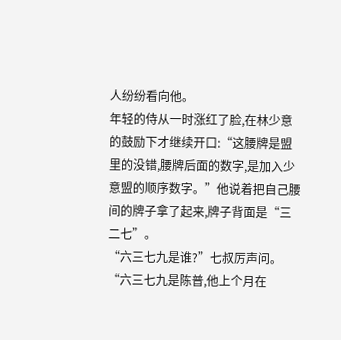人纷纷看向他。
年轻的侍从一时涨红了脸,在林少意的鼓励下才继续开口:“这腰牌是盟里的没错,腰牌后面的数字,是加入少意盟的顺序数字。”他说着把自己腰间的牌子拿了起来,牌子背面是“三二七”。
“六三七九是谁?”七叔厉声问。
“六三七九是陈普,他上个月在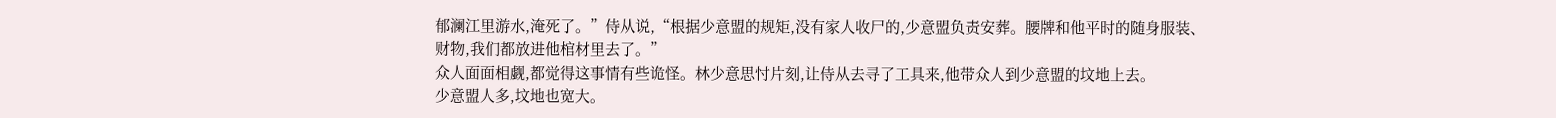郁澜江里游水,淹死了。”侍从说,“根据少意盟的规矩,没有家人收尸的,少意盟负责安葬。腰牌和他平时的随身服装、财物,我们都放进他棺材里去了。”
众人面面相觑,都觉得这事情有些诡怪。林少意思忖片刻,让侍从去寻了工具来,他带众人到少意盟的坟地上去。
少意盟人多,坟地也宽大。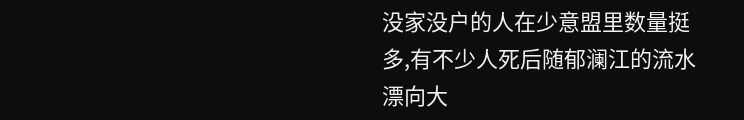没家没户的人在少意盟里数量挺多,有不少人死后随郁澜江的流水漂向大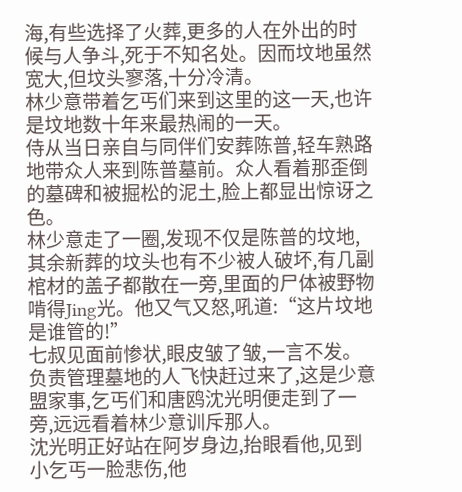海,有些选择了火葬,更多的人在外出的时候与人争斗,死于不知名处。因而坟地虽然宽大,但坟头寥落,十分冷清。
林少意带着乞丐们来到这里的这一天,也许是坟地数十年来最热闹的一天。
侍从当日亲自与同伴们安葬陈普,轻车熟路地带众人来到陈普墓前。众人看着那歪倒的墓碑和被掘松的泥土,脸上都显出惊讶之色。
林少意走了一圈,发现不仅是陈普的坟地,其余新葬的坟头也有不少被人破坏,有几副棺材的盖子都散在一旁,里面的尸体被野物啃得Jing光。他又气又怒,吼道:“这片坟地是谁管的!”
七叔见面前惨状,眼皮皱了皱,一言不发。负责管理墓地的人飞快赶过来了,这是少意盟家事,乞丐们和唐鸥沈光明便走到了一旁,远远看着林少意训斥那人。
沈光明正好站在阿岁身边,抬眼看他,见到小乞丐一脸悲伤,他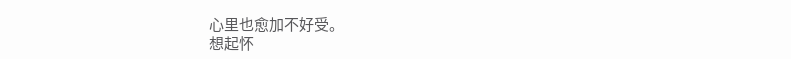心里也愈加不好受。
想起怀